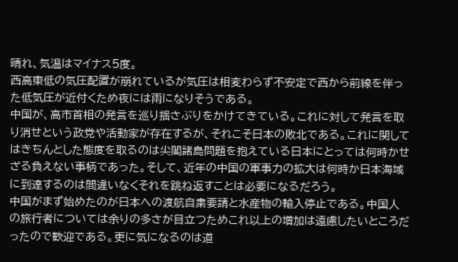晴れ、気温はマイナス5度。
西高東低の気圧配置が崩れているが気圧は相変わらず不安定で西から前線を伴った低気圧が近付くため夜には雨になりそうである。
中国が、高市首相の発言を巡り揺さぶりをかけてきている。これに対して発言を取り消せという政党や活動家が存在するが、それこそ日本の敗北である。これに関してはきちんとした態度を取るのは尖閣諸島問題を抱えている日本にとっては何時かせざる負えない事柄であった。そして、近年の中国の軍事力の拡大は何時か日本海域に到達するのは間違いなくそれを跳ね返すことは必要になるだろう。
中国がまず始めたのが日本への渡航自粛要請と水産物の輸入停止である。中国人の旅行者については余りの多さが目立つためこれ以上の増加は遠慮したいところだったので歓迎である。更に気になるのは道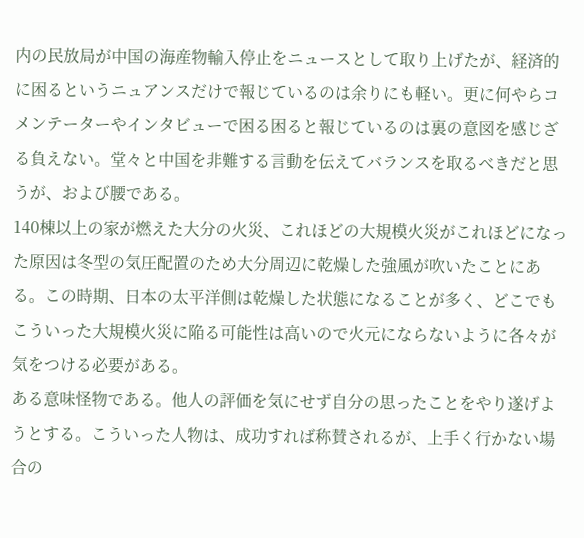内の民放局が中国の海産物輸入停止をニュースとして取り上げたが、経済的に困るというニュアンスだけで報じているのは余りにも軽い。更に何やらコメンテーターやインタビューで困る困ると報じているのは裏の意図を感じざる負えない。堂々と中国を非難する言動を伝えてバランスを取るべきだと思うが、および腰である。
140棟以上の家が燃えた大分の火災、これほどの大規模火災がこれほどになった原因は冬型の気圧配置のため大分周辺に乾燥した強風が吹いたことにある。この時期、日本の太平洋側は乾燥した状態になることが多く、どこでもこういった大規模火災に陥る可能性は高いので火元にならないように各々が気をつける必要がある。
ある意味怪物である。他人の評価を気にせず自分の思ったことをやり遂げようとする。こういった人物は、成功すれば称賛されるが、上手く行かない場合の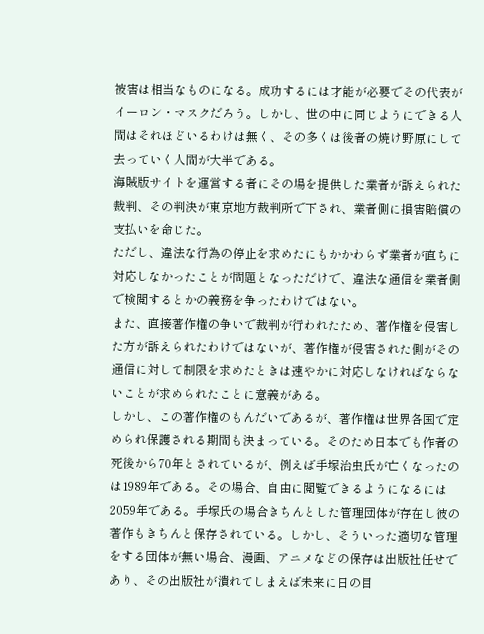被害は相当なものになる。成功するには才能が必要でその代表がイーロン・マスクだろう。しかし、世の中に同じようにできる人間はそれほどいるわけは無く、その多くは後者の焼け野原にして去っていく人間が大半である。
海賊版サイトを運営する者にその場を提供した業者が訴えられた裁判、その判決が東京地方裁判所で下され、業者側に損害賠償の支払いを命じた。
ただし、違法な行為の停止を求めたにもかかわらず業者が直ちに対応しなかったことが問題となっただけで、違法な通信を業者側で検閲するとかの義務を争ったわけではない。
また、直接著作権の争いで裁判が行われたため、著作権を侵害した方が訴えられたわけではないが、著作権が侵害された側がその通信に対して制限を求めたときは速やかに対応しなければならないことが求められたことに意義がある。
しかし、この著作権のもんだいであるが、著作権は世界各国で定められ保護される期間も決まっている。そのため日本でも作者の死後から70年とされているが、例えば手塚治虫氏が亡くなったのは1989年である。その場合、自由に閲覧できるようになるには2059年である。手塚氏の場合きちんとした管理団体が存在し彼の著作もきちんと保存されている。しかし、そういった適切な管理をする団体が無い場合、漫画、アニメなどの保存は出版社任せであり、その出版社が潰れてしまえば未来に日の目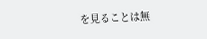を見ることは無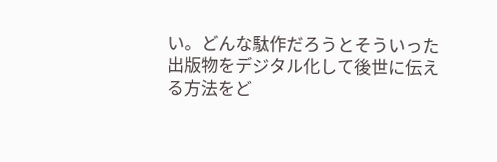い。どんな駄作だろうとそういった出版物をデジタル化して後世に伝える方法をど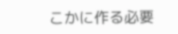こかに作る必要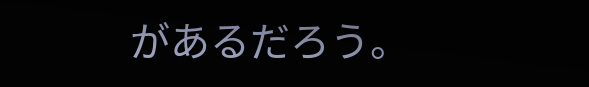があるだろう。